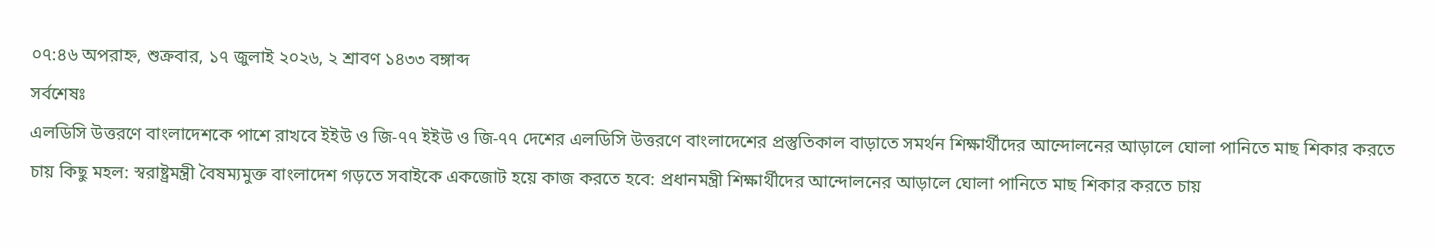০৭:৪৬ অপরাহ্ন, শুক্রবার, ১৭ জুলাই ২০২৬, ২ শ্রাবণ ১৪৩৩ বঙ্গাব্দ
সর্বশেষঃ
এলডিসি উত্তরণে বাংলাদেশকে পাশে রাখবে ইইউ ও জি-৭৭ ইইউ ও জি-৭৭ দেশের এলডিসি উত্তরণে বাংলাদেশের প্রস্তুতিকাল বাড়াতে সমর্থন শিক্ষার্থীদের আন্দোলনের আড়ালে ঘোলা পানিতে মাছ শিকার করতে চায় কিছু মহল: স্বরাষ্ট্রমন্ত্রী বৈষম্যমুক্ত বাংলাদেশ গড়তে সবাইকে একজোট হয়ে কাজ করতে হবে: প্রধানমন্ত্রী শিক্ষার্থীদের আন্দোলনের আড়ালে ঘোলা পানিতে মাছ শিকার করতে চায়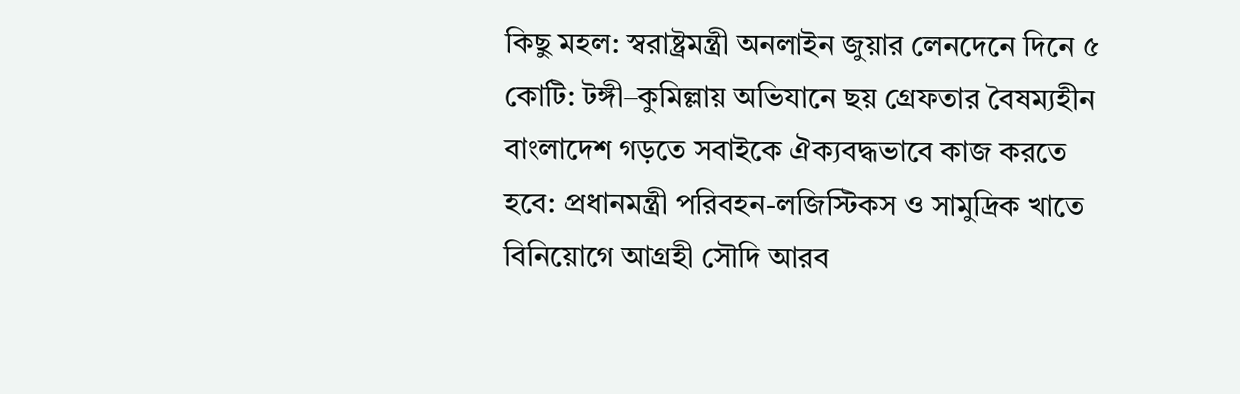কিছু মহল: স্বরাষ্ট্রমন্ত্রী অনলাইন জুয়ার লেনদেনে দিনে ৫ কোটি: টঙ্গী–কুমিল্লায় অভিযানে ছয় গ্রেফতার বৈষম্যহীন বাংলাদেশ গড়তে সবাইকে ঐক্যবদ্ধভাবে কাজ করতে হবে: প্রধানমন্ত্রী পরিবহন-লজিস্টিকস ও সামুদ্রিক খাতে বিনিয়োগে আগ্রহী সৌদি আরব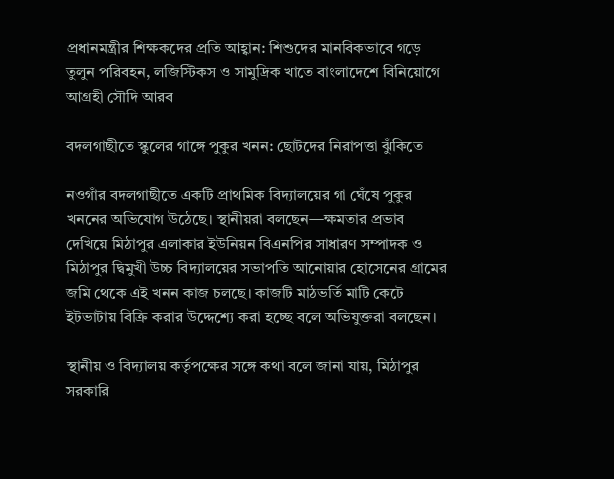প্রধানমন্ত্রীর শিক্ষকদের প্রতি আহ্বান: শিশুদের মানবিকভাবে গড়ে তুলুন পরিবহন, লজিস্টিকস ও সামুদ্রিক খাতে বাংলাদেশে বিনিয়োগে আগ্রহী সৌদি আরব

বদলগাছীতে স্কুলের গাঙ্গে পুকুর খনন: ছোটদের নিরাপত্তা ঝুঁকিতে

নওগাঁর বদলগাছীতে একটি প্রাথমিক বিদ্যালয়ের গা ঘেঁষে পুকুর খননের অভিযোগ উঠেছে। স্থানীয়রা বলছেন—ক্ষমতার প্রভাব দেখিয়ে মিঠাপুর এলাকার ইউনিয়ন বিএনপির সাধারণ সম্পাদক ও মিঠাপুর দ্বিমুখী উচ্চ বিদ্যালয়ের সভাপতি আনোয়ার হোসেনের গ্রামের জমি থেকে এই খনন কাজ চলছে। কাজটি মাঠভর্তি মাটি কেটে ইটভাটায় বিক্রি করার উদ্দেশ্যে করা হচ্ছে বলে অভিযুক্তরা বলছেন।

স্থানীয় ও বিদ্যালয় কর্তৃপক্ষের সঙ্গে কথা বলে জানা যায়, মিঠাপুর সরকারি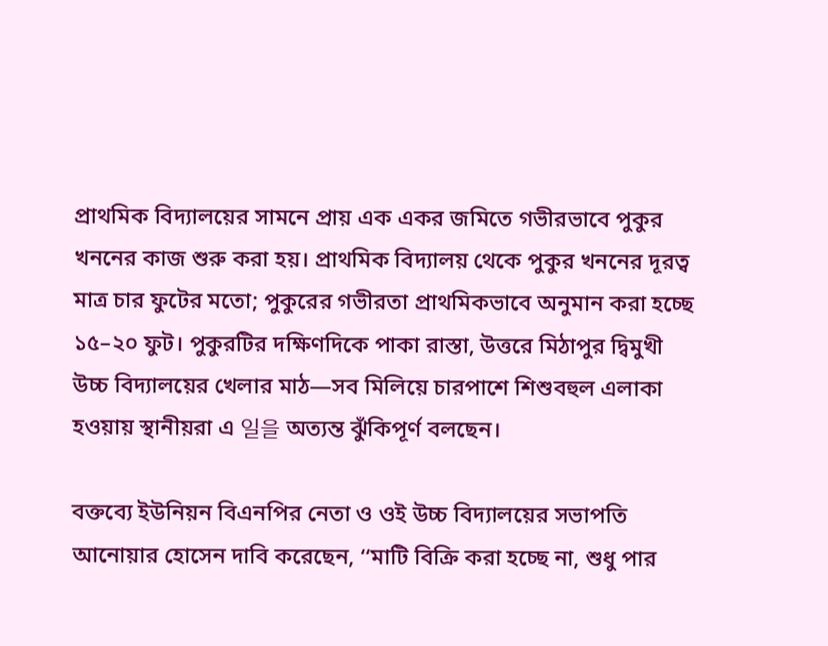প্রাথমিক বিদ্যালয়ের সামনে প্রায় এক একর জমিতে গভীরভাবে পুকুর খননের কাজ শুরু করা হয়। প্রাথমিক বিদ্যালয় থেকে পুকুর খননের দূরত্ব মাত্র চার ফুটের মতো; পুকুরের গভীরতা প্রাথমিকভাবে অনুমান করা হচ্ছে ১৫–২০ ফুট। পুকুরটির দক্ষিণদিকে পাকা রাস্তা, উত্তরে মিঠাপুর দ্বিমুখী উচ্চ বিদ্যালয়ের খেলার মাঠ—সব মিলিয়ে চারপাশে শিশুবহুল এলাকা হওয়ায় স্থানীয়রা এ 일을 অত্যন্ত ঝুঁকিপূর্ণ বলছেন।

বক্তব্যে ইউনিয়ন বিএনপির নেতা ও ওই উচ্চ বিদ্যালয়ের সভাপতি আনোয়ার হোসেন দাবি করেছেন, ‘‘মাটি বিক্রি করা হচ্ছে না, শুধু পার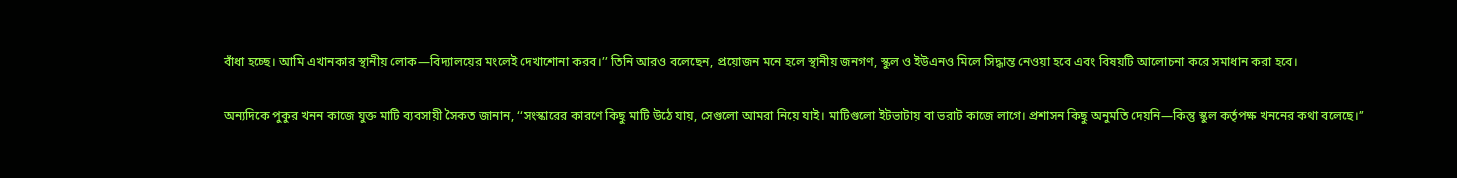বাঁধা হচ্ছে। আমি এখানকার স্থানীয় লোক—বিদ্যালয়ের মংলেই দেখাশোনা করব।’’ তিনি আরও বলেছেন, প্রয়োজন মনে হলে স্থানীয় জনগণ, স্কুল ও ইউএনও মিলে সিদ্ধান্ত নেওয়া হবে এবং বিষয়টি আলোচনা করে সমাধান করা হবে।

অন্যদিকে পুকুর খনন কাজে যুক্ত মাটি ব্যবসায়ী সৈকত জানান, ‘‘সংস্কারের কারণে কিছু মাটি উঠে যায়, সেগুলো আমরা নিয়ে যাই। মাটিগুলো ইটভাটায় বা ভরাট কাজে লাগে। প্রশাসন কিছু অনুমতি দেয়নি—কিন্তু স্কুল কর্তৃপক্ষ খননের কথা বলেছে।’’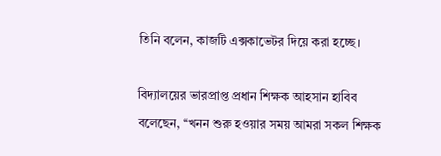তিনি বলেন, কাজটি এক্সকাভেটর দিয়ে করা হচ্ছে।

বিদ্যালয়ের ভারপ্রাপ্ত প্রধান শিক্ষক আহসান হাবিব বলেছেন, ‘‘খনন শুরু হওয়ার সময় আমরা সকল শিক্ষক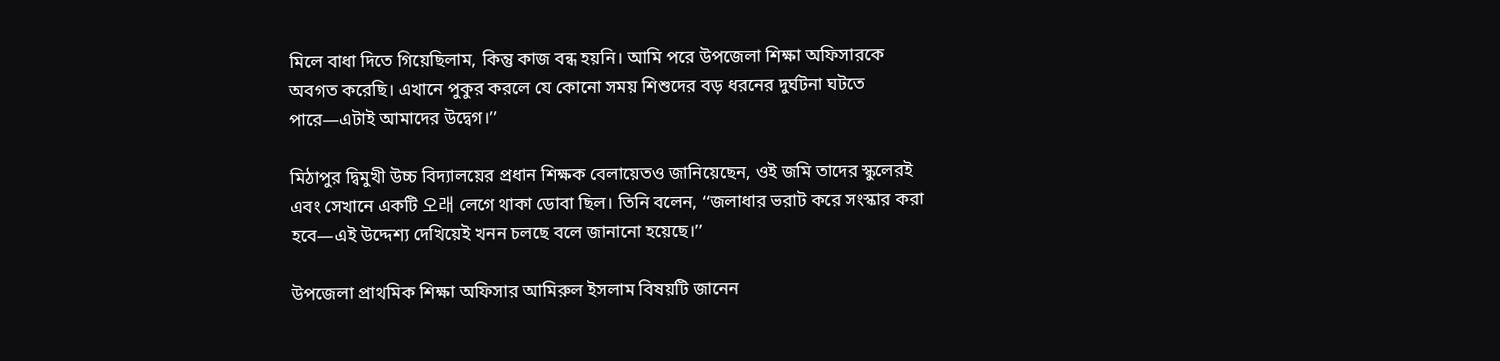মিলে বাধা দিতে গিয়েছিলাম, কিন্তু কাজ বন্ধ হয়নি। আমি পরে উপজেলা শিক্ষা অফিসারকে অবগত করেছি। এখানে পুকুর করলে যে কোনো সময় শিশুদের বড় ধরনের দুর্ঘটনা ঘটতে পারে—এটাই আমাদের উদ্বেগ।’’

মিঠাপুর দ্বিমুখী উচ্চ বিদ্যালয়ের প্রধান শিক্ষক বেলায়েতও জানিয়েছেন, ওই জমি তাদের স্কুলেরই এবং সেখানে একটি 오래 লেগে থাকা ডোবা ছিল। তিনি বলেন, ‘‘জলাধার ভরাট করে সংস্কার করা হবে—এই উদ্দেশ্য দেখিয়েই খনন চলছে বলে জানানো হয়েছে।’’

উপজেলা প্রাথমিক শিক্ষা অফিসার আমিরুল ইসলাম বিষয়টি জানেন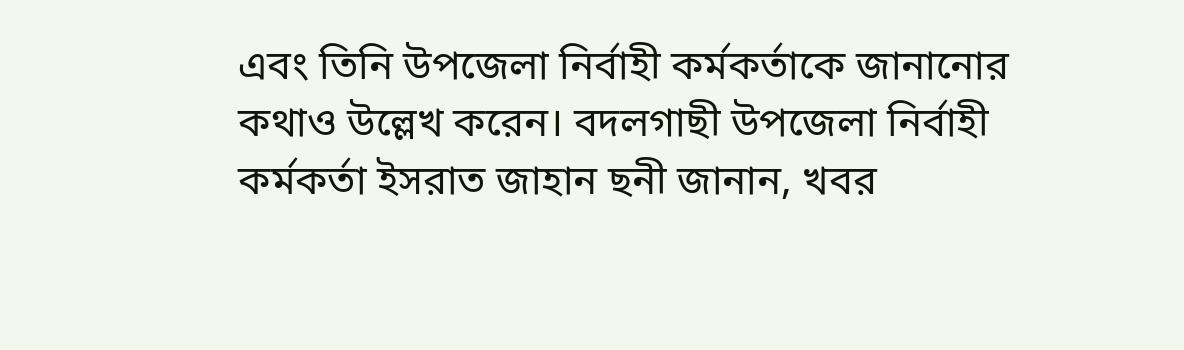এবং তিনি উপজেলা নির্বাহী কর্মকর্তাকে জানানোর কথাও উল্লেখ করেন। বদলগাছী উপজেলা নির্বাহী কর্মকর্তা ইসরাত জাহান ছনী জানান, খবর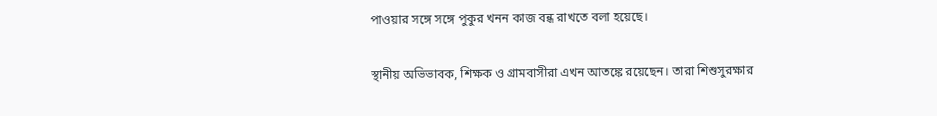পাওয়ার সঙ্গে সঙ্গে পুকুর খনন কাজ বন্ধ রাখতে বলা হয়েছে।

স্থানীয় অভিভাবক, শিক্ষক ও গ্রামবাসীরা এখন আতঙ্কে রয়েছেন। তারা শিশুসুরক্ষার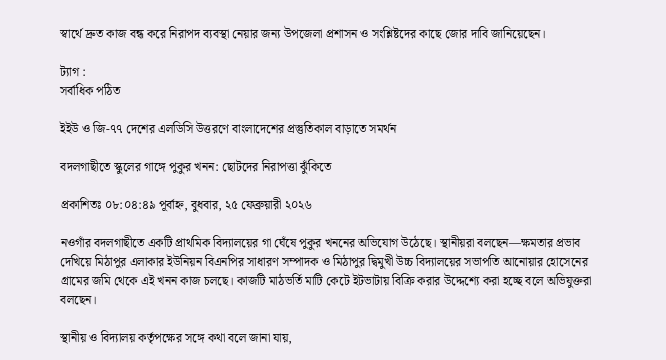স্বার্থে দ্রুত কাজ বন্ধ করে নিরাপদ ব্যবস্থা নেয়ার জন্য উপজেলা প্রশাসন ও সংশ্লিষ্টদের কাছে জোর দাবি জানিয়েছেন।

ট্যাগ :
সর্বাধিক পঠিত

ইইউ ও জি-৭৭ দেশের এলডিসি উত্তরণে বাংলাদেশের প্রস্তুতিকাল বাড়াতে সমর্থন

বদলগাছীতে স্কুলের গাঙ্গে পুকুর খনন: ছোটদের নিরাপত্তা ঝুঁকিতে

প্রকাশিতঃ ০৮:০৪:৪৯ পূর্বাহ্ন, বুধবার, ২৫ ফেব্রুয়ারী ২০২৬

নওগাঁর বদলগাছীতে একটি প্রাথমিক বিদ্যালয়ের গা ঘেঁষে পুকুর খননের অভিযোগ উঠেছে। স্থানীয়রা বলছেন—ক্ষমতার প্রভাব দেখিয়ে মিঠাপুর এলাকার ইউনিয়ন বিএনপির সাধারণ সম্পাদক ও মিঠাপুর দ্বিমুখী উচ্চ বিদ্যালয়ের সভাপতি আনোয়ার হোসেনের গ্রামের জমি থেকে এই খনন কাজ চলছে। কাজটি মাঠভর্তি মাটি কেটে ইটভাটায় বিক্রি করার উদ্দেশ্যে করা হচ্ছে বলে অভিযুক্তরা বলছেন।

স্থানীয় ও বিদ্যালয় কর্তৃপক্ষের সঙ্গে কথা বলে জানা যায়,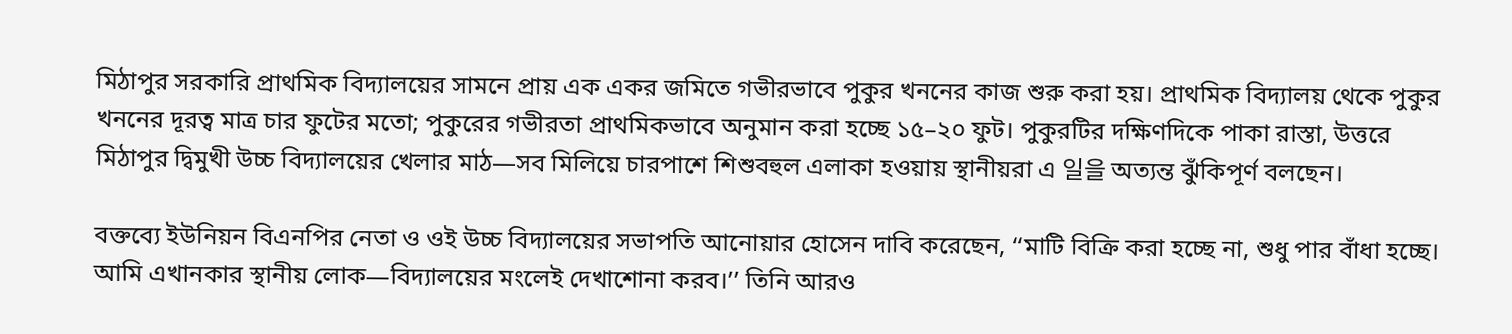মিঠাপুর সরকারি প্রাথমিক বিদ্যালয়ের সামনে প্রায় এক একর জমিতে গভীরভাবে পুকুর খননের কাজ শুরু করা হয়। প্রাথমিক বিদ্যালয় থেকে পুকুর খননের দূরত্ব মাত্র চার ফুটের মতো; পুকুরের গভীরতা প্রাথমিকভাবে অনুমান করা হচ্ছে ১৫–২০ ফুট। পুকুরটির দক্ষিণদিকে পাকা রাস্তা, উত্তরে মিঠাপুর দ্বিমুখী উচ্চ বিদ্যালয়ের খেলার মাঠ—সব মিলিয়ে চারপাশে শিশুবহুল এলাকা হওয়ায় স্থানীয়রা এ 일을 অত্যন্ত ঝুঁকিপূর্ণ বলছেন।

বক্তব্যে ইউনিয়ন বিএনপির নেতা ও ওই উচ্চ বিদ্যালয়ের সভাপতি আনোয়ার হোসেন দাবি করেছেন, ‘‘মাটি বিক্রি করা হচ্ছে না, শুধু পার বাঁধা হচ্ছে। আমি এখানকার স্থানীয় লোক—বিদ্যালয়ের মংলেই দেখাশোনা করব।’’ তিনি আরও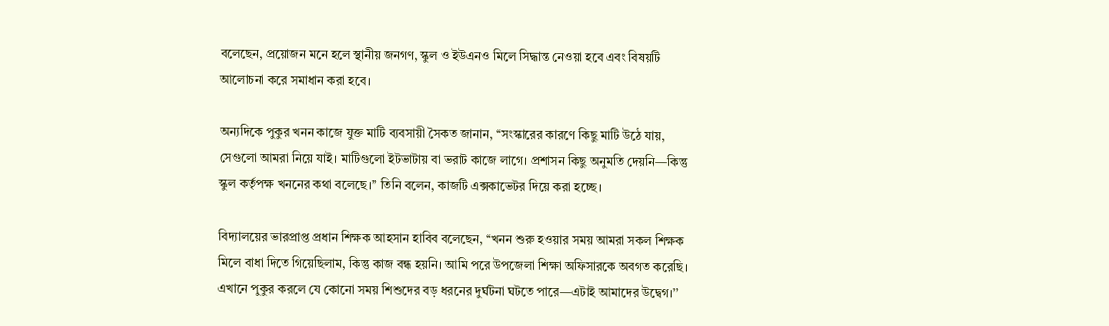বলেছেন, প্রয়োজন মনে হলে স্থানীয় জনগণ, স্কুল ও ইউএনও মিলে সিদ্ধান্ত নেওয়া হবে এবং বিষয়টি আলোচনা করে সমাধান করা হবে।

অন্যদিকে পুকুর খনন কাজে যুক্ত মাটি ব্যবসায়ী সৈকত জানান, ‘‘সংস্কারের কারণে কিছু মাটি উঠে যায়, সেগুলো আমরা নিয়ে যাই। মাটিগুলো ইটভাটায় বা ভরাট কাজে লাগে। প্রশাসন কিছু অনুমতি দেয়নি—কিন্তু স্কুল কর্তৃপক্ষ খননের কথা বলেছে।’’ তিনি বলেন, কাজটি এক্সকাভেটর দিয়ে করা হচ্ছে।

বিদ্যালয়ের ভারপ্রাপ্ত প্রধান শিক্ষক আহসান হাবিব বলেছেন, ‘‘খনন শুরু হওয়ার সময় আমরা সকল শিক্ষক মিলে বাধা দিতে গিয়েছিলাম, কিন্তু কাজ বন্ধ হয়নি। আমি পরে উপজেলা শিক্ষা অফিসারকে অবগত করেছি। এখানে পুকুর করলে যে কোনো সময় শিশুদের বড় ধরনের দুর্ঘটনা ঘটতে পারে—এটাই আমাদের উদ্বেগ।’’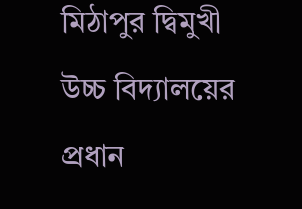মিঠাপুর দ্বিমুখী উচ্চ বিদ্যালয়ের প্রধান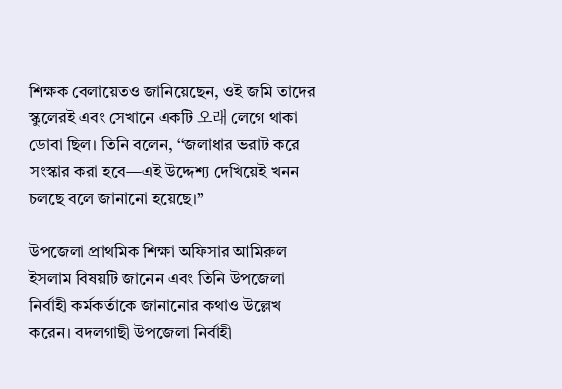শিক্ষক বেলায়েতও জানিয়েছেন, ওই জমি তাদের স্কুলেরই এবং সেখানে একটি 오래 লেগে থাকা ডোবা ছিল। তিনি বলেন, ‘‘জলাধার ভরাট করে সংস্কার করা হবে—এই উদ্দেশ্য দেখিয়েই খনন চলছে বলে জানানো হয়েছে।’’

উপজেলা প্রাথমিক শিক্ষা অফিসার আমিরুল ইসলাম বিষয়টি জানেন এবং তিনি উপজেলা নির্বাহী কর্মকর্তাকে জানানোর কথাও উল্লেখ করেন। বদলগাছী উপজেলা নির্বাহী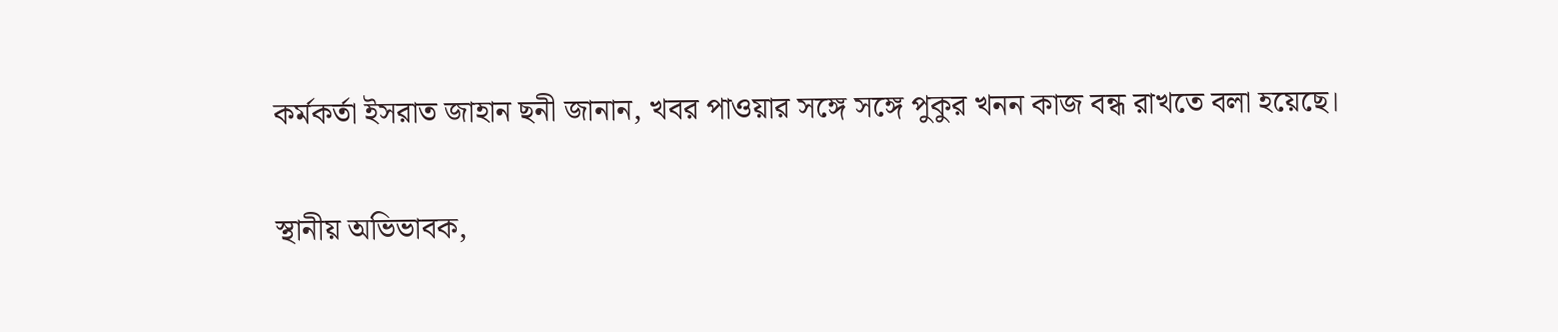কর্মকর্তা ইসরাত জাহান ছনী জানান, খবর পাওয়ার সঙ্গে সঙ্গে পুকুর খনন কাজ বন্ধ রাখতে বলা হয়েছে।

স্থানীয় অভিভাবক,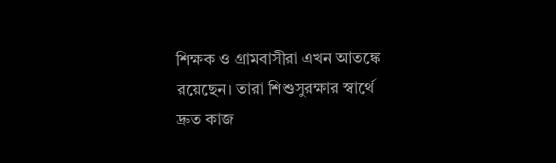শিক্ষক ও গ্রামবাসীরা এখন আতঙ্কে রয়েছেন। তারা শিশুসুরক্ষার স্বার্থে দ্রুত কাজ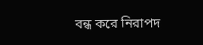বন্ধ করে নিরাপদ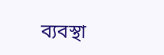ব্যবস্থা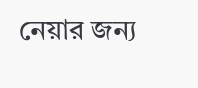নেয়ার জন্য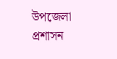উপজেলা প্রশাসন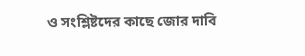ও সংশ্লিষ্টদের কাছে জোর দাবি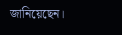জানিয়েছেন।